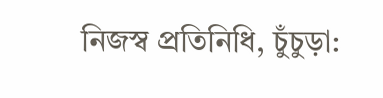নিজস্ব প্রতিনিধি, চুঁচুড়া: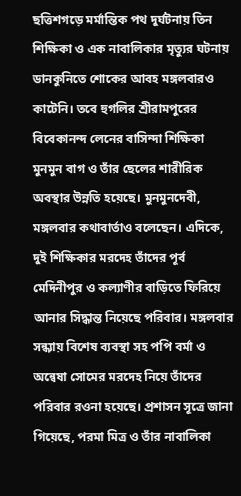ছত্তিশগড়ে মর্মান্তিক পথ দুর্ঘটনায় তিন শিক্ষিকা ও এক নাবালিকার মৃত্যুর ঘটনায় ডানকুনিতে শোকের আবহ মঙ্গলবারও কাটেনি। তবে হুগলির শ্রীরামপুরের বিবেকানন্দ লেনের বাসিন্দা শিক্ষিকা মুনমুন বাগ ও তাঁর ছেলের শারীরিক অবস্থার উন্নতি হয়েছে। মুনমুনদেবী, মঙ্গলবার কথাবার্তাও বলেছেন। এদিকে, দুই শিক্ষিকার মরদেহ তাঁদের পূর্ব মেদিনীপুর ও কল্যাণীর বাড়িতে ফিরিয়ে আনার সিদ্ধান্ত নিয়েছে পরিবার। মঙ্গলবার সন্ধ্যায় বিশেষ ব্যবস্থা সহ পপি বর্মা ও অন্বেষা সোমের মরদেহ নিয়ে তাঁদের পরিবার রওনা হয়েছে। প্রশাসন সূত্রে জানা গিয়েছে, পরমা মিত্র ও তাঁর নাবালিকা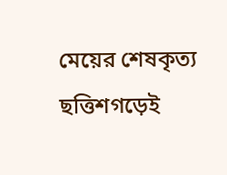মেয়ের শেষকৃত্য ছত্তিশগড়েই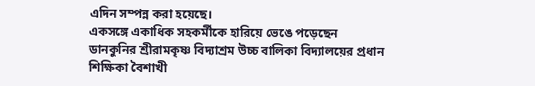এদিন সম্পন্ন করা হয়েছে।
একসঙ্গে একাধিক সহকর্মীকে হারিয়ে ভেঙে পড়েছেন ডানকুনির শ্রীরামকৃষ্ণ বিদ্যাশ্রম উচ্চ বালিকা বিদ্যালয়ের প্রধান শিক্ষিকা বৈশাখী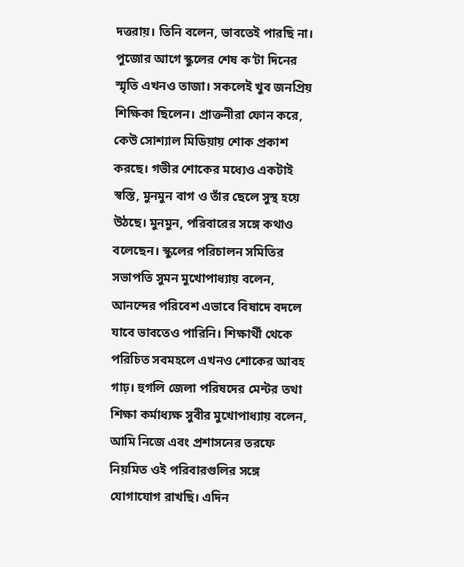দত্তরায়। তিনি বলেন, ভাবতেই পারছি না। পুজোর আগে স্কুলের শেষ ক’টা দিনের স্মৃতি এখনও তাজা। সকলেই খুব জনপ্রিয় শিক্ষিকা ছিলেন। প্রাক্তনীরা ফোন করে, কেউ সোশ্যাল মিডিয়ায় শোক প্রকাশ করছে। গভীর শোকের মধ্যেও একটাই স্বস্তি, মুনমুন বাগ ও তাঁর ছেলে সুস্থ হয়ে উঠছে। মুনমুন, পরিবারের সঙ্গে কথাও বলেছেন। স্কুলের পরিচালন সমিতির সভাপতি সুমন মুখোপাধ্যায় বলেন, আনন্দের পরিবেশ এভাবে বিষাদে বদলে যাবে ভাবতেও পারিনি। শিক্ষার্থী থেকে পরিচিত সবমহলে এখনও শোকের আবহ গাঢ়। হুগলি জেলা পরিষদের মেন্টর তথা শিক্ষা কর্মাধ্যক্ষ সুবীর মুখোপাধ্যায় বলেন, আমি নিজে এবং প্রশাসনের তরফে নিয়মিত ওই পরিবারগুলির সঙ্গে যোগাযোগ রাখছি। এদিন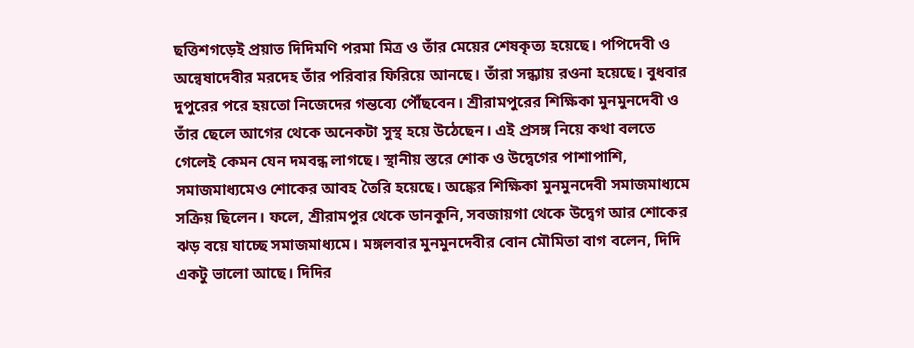ছত্তিশগড়েই প্রয়াত দিদিমণি পরমা মিত্র ও তাঁর মেয়ের শেষকৃত্য হয়েছে। পপিদেবী ও অন্বেষাদেবীর মরদেহ তাঁর পরিবার ফিরিয়ে আনছে। তাঁরা সন্ধ্যায় রওনা হয়েছে। বুধবার দুপুরের পরে হয়তো নিজেদের গন্তব্যে পৌঁছবেন। শ্রীরামপুরের শিক্ষিকা মুনমুনদেবী ও তাঁর ছেলে আগের থেকে অনেকটা সুস্থ হয়ে উঠেছেন। এই প্রসঙ্গ নিয়ে কথা বলতে গেলেই কেমন যেন দমবন্ধ লাগছে। স্থানীয় স্তরে শোক ও উদ্বেগের পাশাপাশি, সমাজমাধ্যমেও শোকের আবহ তৈরি হয়েছে। অঙ্কের শিক্ষিকা মুনমুনদেবী সমাজমাধ্যমে সক্রিয় ছিলেন। ফলে, শ্রীরামপুর থেকে ডানকুনি, সবজায়গা থেকে উদ্বেগ আর শোকের ঝড় বয়ে যাচ্ছে সমাজমাধ্যমে। মঙ্গলবার মুনমুনদেবীর বোন মৌমিতা বাগ বলেন, দিদি একটু ভালো আছে। দিদির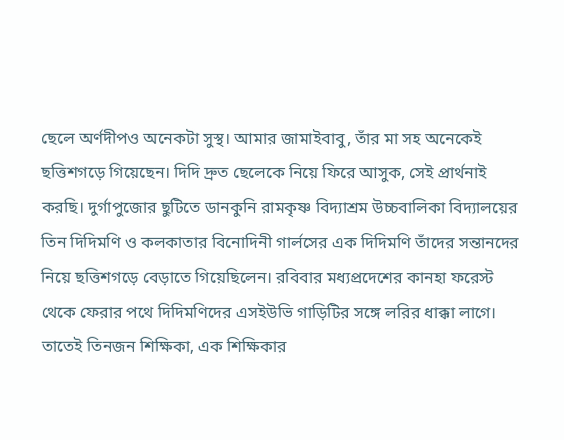ছেলে অর্ণদীপও অনেকটা সুস্থ। আমার জামাইবাবু, তাঁর মা সহ অনেকেই ছত্তিশগড়ে গিয়েছেন। দিদি দ্রুত ছেলেকে নিয়ে ফিরে আসুক, সেই প্রার্থনাই করছি। দুর্গাপুজোর ছুটিতে ডানকুনি রামকৃষ্ণ বিদ্যাশ্রম উচ্চবালিকা বিদ্যালয়ের তিন দিদিমণি ও কলকাতার বিনোদিনী গার্লসের এক দিদিমণি তাঁদের সন্তানদের নিয়ে ছত্তিশগড়ে বেড়াতে গিয়েছিলেন। রবিবার মধ্যপ্রদেশের কানহা ফরেস্ট থেকে ফেরার পথে দিদিমণিদের এসইউভি গাড়িটির সঙ্গে লরির ধাক্কা লাগে। তাতেই তিনজন শিক্ষিকা, এক শিক্ষিকার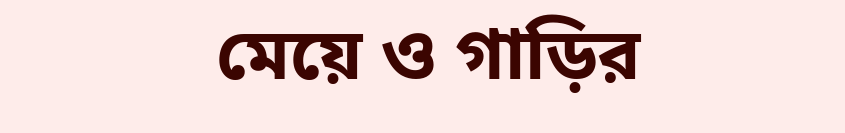মেয়ে ও গাড়ির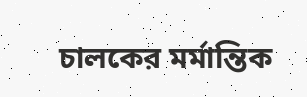চালকের মর্মান্তিক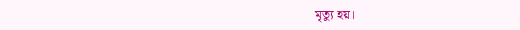মৃত্যু হয়।